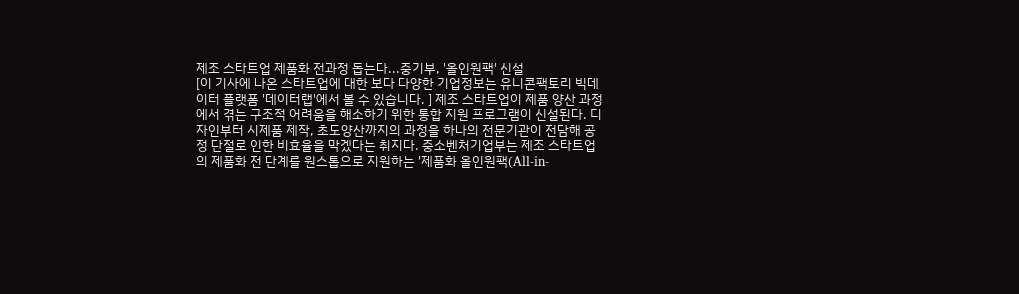제조 스타트업 제품화 전과정 돕는다...중기부, '올인원팩' 신설
[이 기사에 나온 스타트업에 대한 보다 다양한 기업정보는 유니콘팩토리 빅데이터 플랫폼 '데이터랩'에서 볼 수 있습니다. ] 제조 스타트업이 제품 양산 과정에서 겪는 구조적 어려움을 해소하기 위한 통합 지원 프로그램이 신설된다. 디자인부터 시제품 제작, 초도양산까지의 과정을 하나의 전문기관이 전담해 공정 단절로 인한 비효율을 막겠다는 취지다. 중소벤처기업부는 제조 스타트업의 제품화 전 단계를 원스톱으로 지원하는 '제품화 올인원팩(All-in-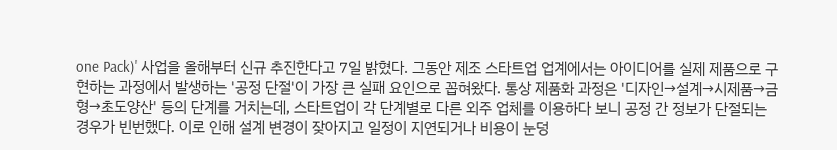one Pack)' 사업을 올해부터 신규 추진한다고 7일 밝혔다. 그동안 제조 스타트업 업계에서는 아이디어를 실제 제품으로 구현하는 과정에서 발생하는 '공정 단절'이 가장 큰 실패 요인으로 꼽혀왔다. 통상 제품화 과정은 '디자인→설계→시제품→금형→초도양산' 등의 단계를 거치는데, 스타트업이 각 단계별로 다른 외주 업체를 이용하다 보니 공정 간 정보가 단절되는 경우가 빈번했다. 이로 인해 설계 변경이 잦아지고 일정이 지연되거나 비용이 눈덩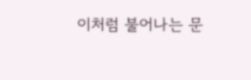이처럼 불어나는 문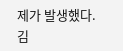제가 발생했다.
김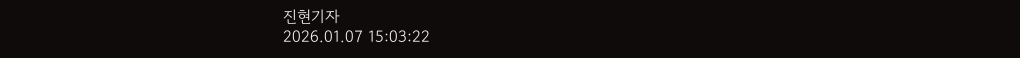진현기자
2026.01.07 15:03:22